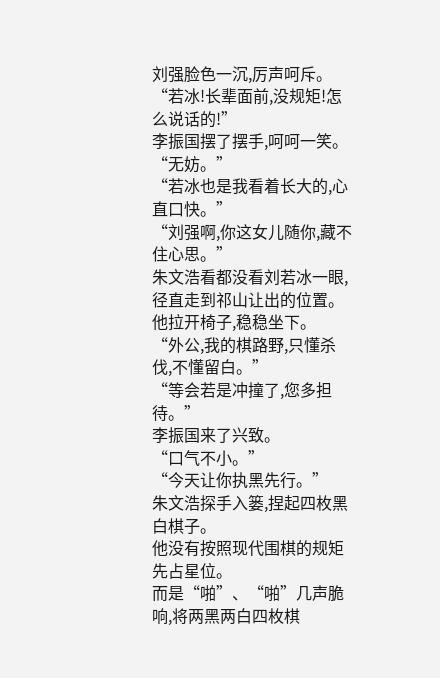刘强脸色一沉,厉声呵斥。
“若冰!长辈面前,没规矩!怎么说话的!”
李振国摆了摆手,呵呵一笑。
“无妨。”
“若冰也是我看着长大的,心直口快。”
“刘强啊,你这女儿随你,藏不住心思。”
朱文浩看都没看刘若冰一眼,径直走到祁山让出的位置。
他拉开椅子,稳稳坐下。
“外公,我的棋路野,只懂杀伐,不懂留白。”
“等会若是冲撞了,您多担待。”
李振国来了兴致。
“口气不小。”
“今天让你执黑先行。”
朱文浩探手入篓,捏起四枚黑白棋子。
他没有按照现代围棋的规矩先占星位。
而是“啪”、“啪”几声脆响,将两黑两白四枚棋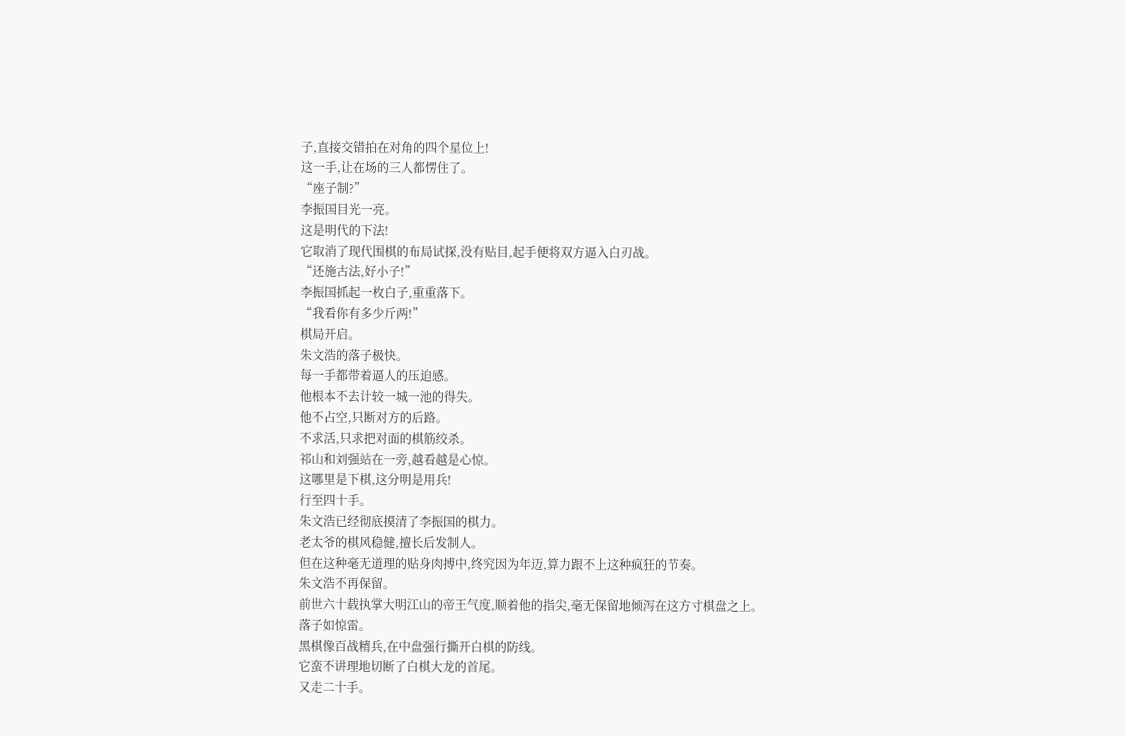子,直接交错拍在对角的四个星位上!
这一手,让在场的三人都愣住了。
“座子制?”
李振国目光一亮。
这是明代的下法!
它取消了现代围棋的布局试探,没有贴目,起手便将双方逼入白刃战。
“还施古法,好小子!”
李振国抓起一枚白子,重重落下。
“我看你有多少斤两!”
棋局开启。
朱文浩的落子极快。
每一手都带着逼人的压迫感。
他根本不去计较一城一池的得失。
他不占空,只断对方的后路。
不求活,只求把对面的棋筋绞杀。
祁山和刘强站在一旁,越看越是心惊。
这哪里是下棋,这分明是用兵!
行至四十手。
朱文浩已经彻底摸清了李振国的棋力。
老太爷的棋风稳健,擅长后发制人。
但在这种毫无道理的贴身肉搏中,终究因为年迈,算力跟不上这种疯狂的节奏。
朱文浩不再保留。
前世六十载执掌大明江山的帝王气度,顺着他的指尖,毫无保留地倾泻在这方寸棋盘之上。
落子如惊雷。
黑棋像百战精兵,在中盘强行撕开白棋的防线。
它蛮不讲理地切断了白棋大龙的首尾。
又走二十手。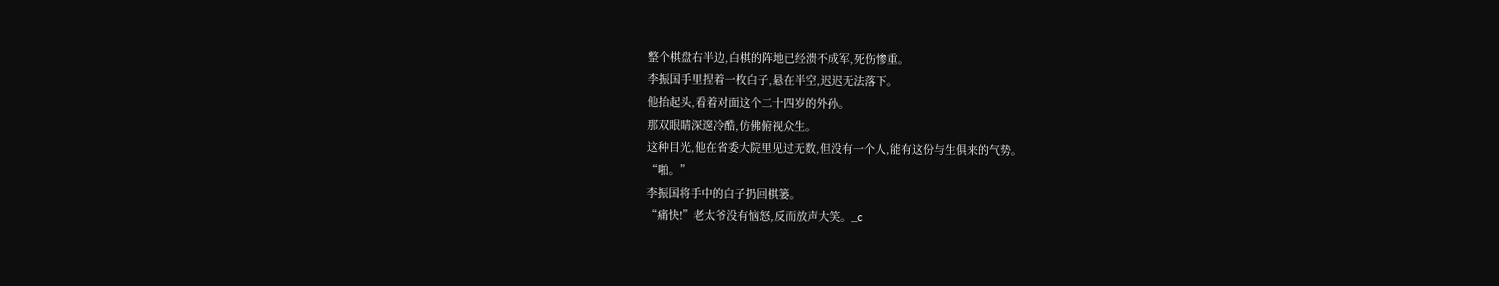整个棋盘右半边,白棋的阵地已经溃不成军,死伤惨重。
李振国手里捏着一枚白子,悬在半空,迟迟无法落下。
他抬起头,看着对面这个二十四岁的外孙。
那双眼睛深邃冷酷,仿佛俯视众生。
这种目光,他在省委大院里见过无数,但没有一个人,能有这份与生俱来的气势。
“啪。”
李振国将手中的白子扔回棋篓。
“痛快!”老太爷没有恼怒,反而放声大笑。_c